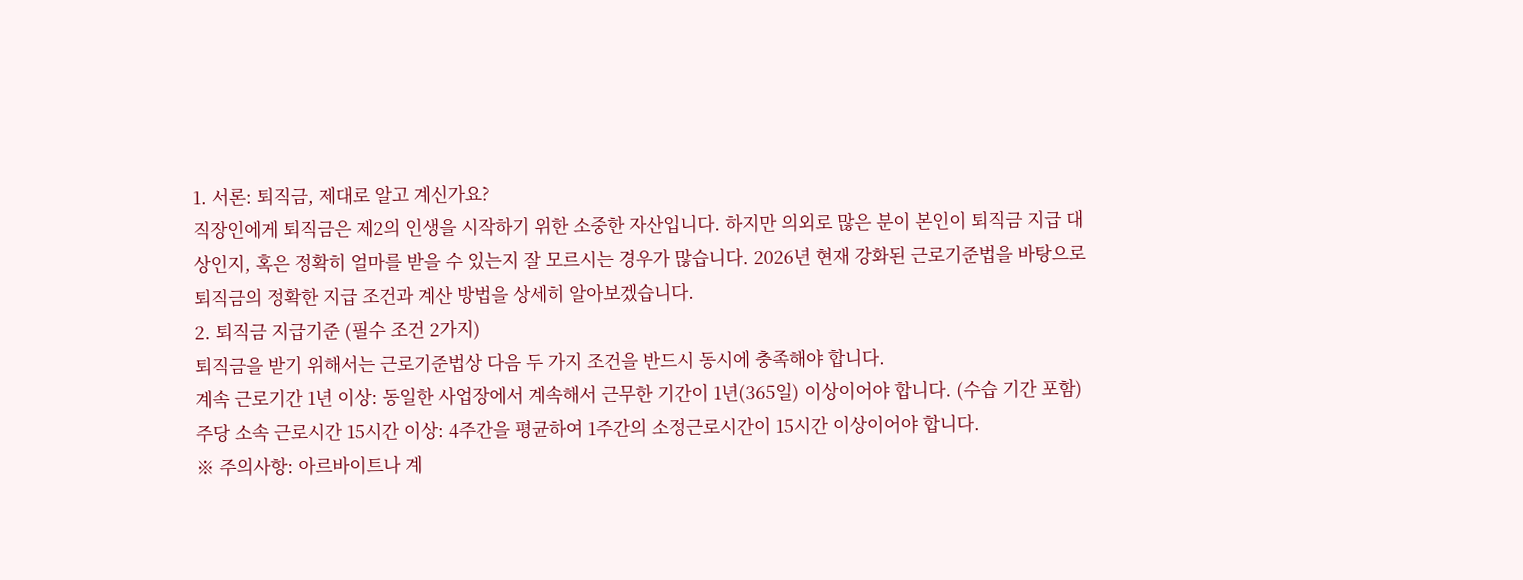1. 서론: 퇴직금, 제대로 알고 계신가요?
직장인에게 퇴직금은 제2의 인생을 시작하기 위한 소중한 자산입니다. 하지만 의외로 많은 분이 본인이 퇴직금 지급 대상인지, 혹은 정확히 얼마를 받을 수 있는지 잘 모르시는 경우가 많습니다. 2026년 현재 강화된 근로기준법을 바탕으로 퇴직금의 정확한 지급 조건과 계산 방법을 상세히 알아보겠습니다.
2. 퇴직금 지급기준 (필수 조건 2가지)
퇴직금을 받기 위해서는 근로기준법상 다음 두 가지 조건을 반드시 동시에 충족해야 합니다.
계속 근로기간 1년 이상: 동일한 사업장에서 계속해서 근무한 기간이 1년(365일) 이상이어야 합니다. (수습 기간 포함)
주당 소속 근로시간 15시간 이상: 4주간을 평균하여 1주간의 소정근로시간이 15시간 이상이어야 합니다.
※ 주의사항: 아르바이트나 계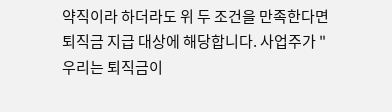약직이라 하더라도 위 두 조건을 만족한다면 퇴직금 지급 대상에 해당합니다. 사업주가 "우리는 퇴직금이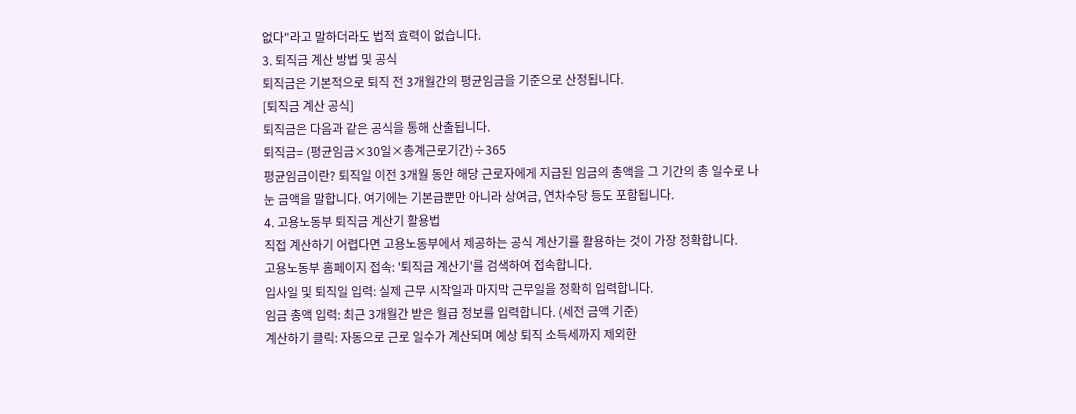없다"라고 말하더라도 법적 효력이 없습니다.
3. 퇴직금 계산 방법 및 공식
퇴직금은 기본적으로 퇴직 전 3개월간의 평균임금을 기준으로 산정됩니다.
[퇴직금 계산 공식]
퇴직금은 다음과 같은 공식을 통해 산출됩니다.
퇴직금= (평균임금×30일×총계근로기간)÷365
평균임금이란? 퇴직일 이전 3개월 동안 해당 근로자에게 지급된 임금의 총액을 그 기간의 총 일수로 나눈 금액을 말합니다. 여기에는 기본급뿐만 아니라 상여금, 연차수당 등도 포함됩니다.
4. 고용노동부 퇴직금 계산기 활용법
직접 계산하기 어렵다면 고용노동부에서 제공하는 공식 계산기를 활용하는 것이 가장 정확합니다.
고용노동부 홈페이지 접속: '퇴직금 계산기'를 검색하여 접속합니다.
입사일 및 퇴직일 입력: 실제 근무 시작일과 마지막 근무일을 정확히 입력합니다.
임금 총액 입력: 최근 3개월간 받은 월급 정보를 입력합니다. (세전 금액 기준)
계산하기 클릭: 자동으로 근로 일수가 계산되며 예상 퇴직 소득세까지 제외한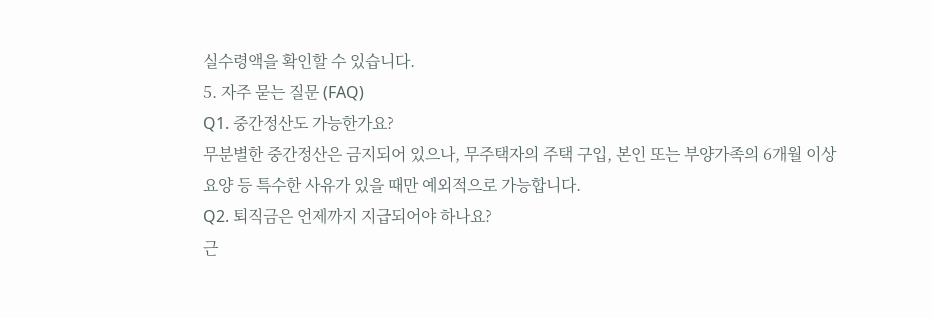실수령액을 확인할 수 있습니다.
5. 자주 묻는 질문 (FAQ)
Q1. 중간정산도 가능한가요?
무분별한 중간정산은 금지되어 있으나, 무주택자의 주택 구입, 본인 또는 부양가족의 6개월 이상 요양 등 특수한 사유가 있을 때만 예외적으로 가능합니다.
Q2. 퇴직금은 언제까지 지급되어야 하나요?
근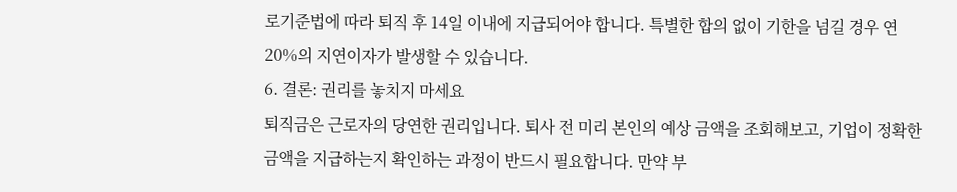로기준법에 따라 퇴직 후 14일 이내에 지급되어야 합니다. 특별한 합의 없이 기한을 넘길 경우 연 20%의 지연이자가 발생할 수 있습니다.
6. 결론: 권리를 놓치지 마세요
퇴직금은 근로자의 당연한 권리입니다. 퇴사 전 미리 본인의 예상 금액을 조회해보고, 기업이 정확한 금액을 지급하는지 확인하는 과정이 반드시 필요합니다. 만약 부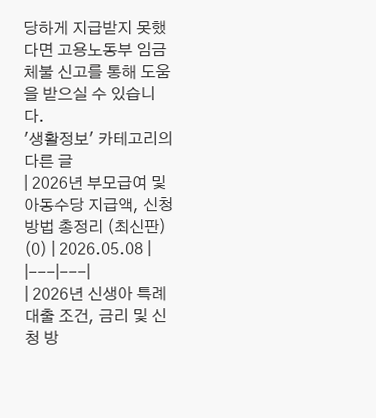당하게 지급받지 못했다면 고용노동부 임금체불 신고를 통해 도움을 받으실 수 있습니다.
'생활정보' 카테고리의 다른 글
| 2026년 부모급여 및 아동수당 지급액, 신청 방법 총정리 (최신판) (0) | 2026.05.08 |
|---|---|
| 2026년 신생아 특례대출 조건, 금리 및 신청 방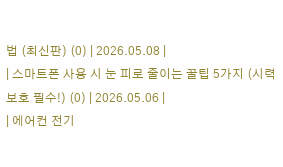법 (최신판) (0) | 2026.05.08 |
| 스마트폰 사용 시 눈 피로 줄이는 꿀팁 5가지 (시력 보호 필수!) (0) | 2026.05.06 |
| 에어컨 전기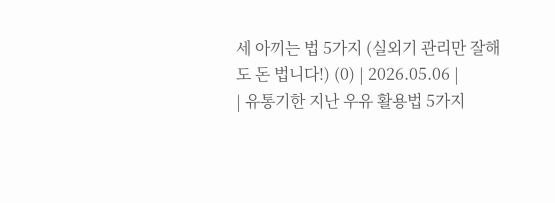세 아끼는 법 5가지 (실외기 관리만 잘해도 돈 법니다!) (0) | 2026.05.06 |
| 유통기한 지난 우유 활용법 5가지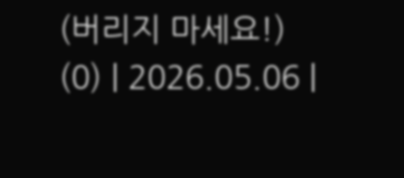(버리지 마세요!) (0) | 2026.05.06 |